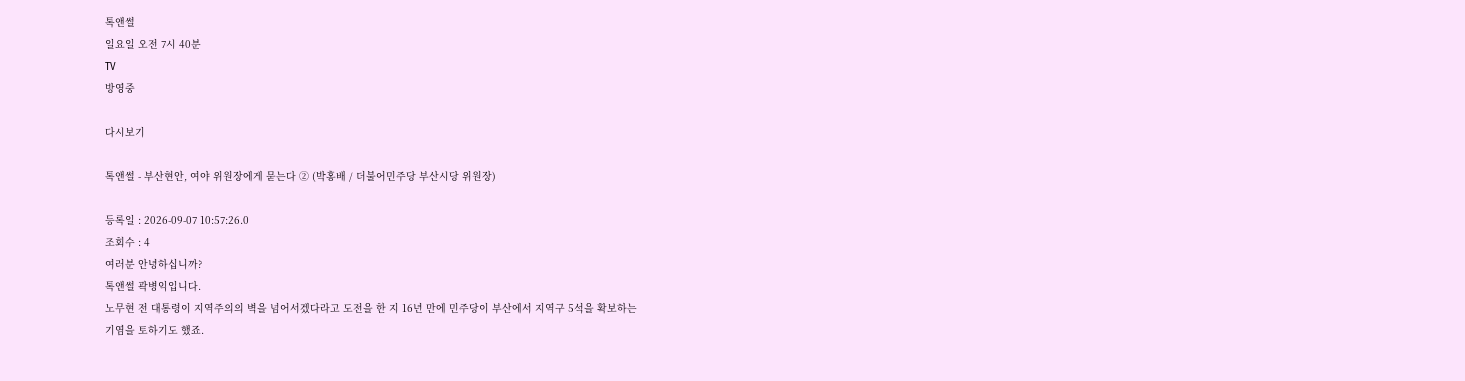톡앤썰
일요일 오전 7시 40분
TV
방영중

다시보기

톡앤썰 - 부산현안, 여야 위원장에게 묻는다 ② (박홍배 / 더불어민주당 부산시당 위원장)

등록일 : 2026-09-07 10:57:26.0
조회수 : 4
여러분 안녕하십니까?
톡앤썰 곽병익입니다.
노무현 전 대통령이 지역주의의 벽을 넘어서겠다라고 도전을 한 지 16년 만에 민주당이 부산에서 지역구 5석을 확보하는
기염을 토하기도 했죠.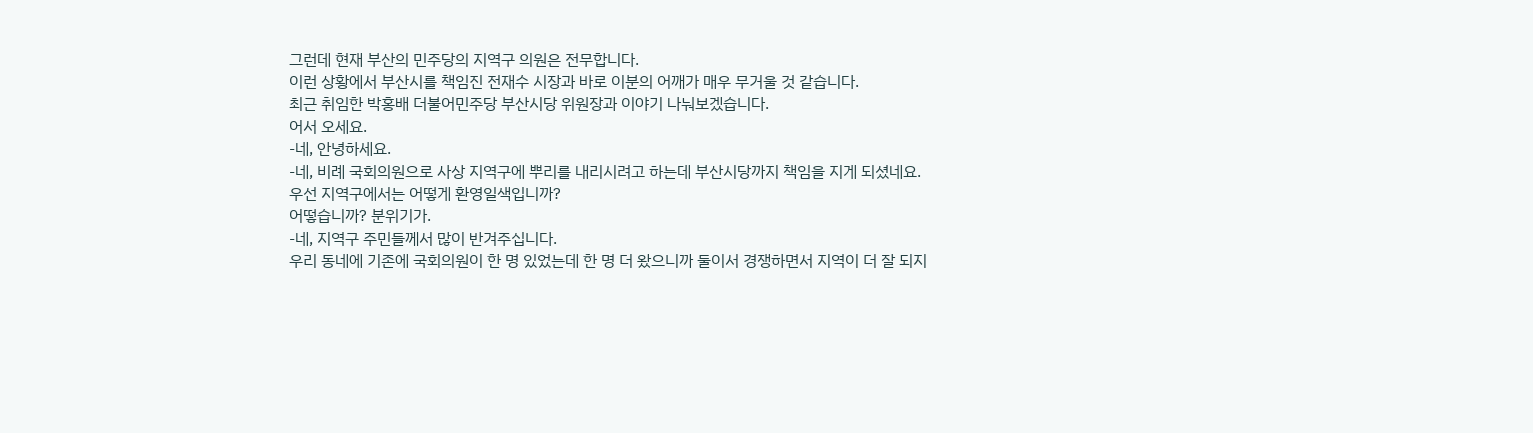그런데 현재 부산의 민주당의 지역구 의원은 전무합니다.
이런 상황에서 부산시를 책임진 전재수 시장과 바로 이분의 어깨가 매우 무거울 것 같습니다.
최근 취임한 박홍배 더불어민주당 부산시당 위원장과 이야기 나눠보겠습니다.
어서 오세요.
-네, 안녕하세요.
-네, 비례 국회의원으로 사상 지역구에 뿌리를 내리시려고 하는데 부산시당까지 책임을 지게 되셨네요.
우선 지역구에서는 어떻게 환영일색입니까?
어떻습니까? 분위기가.
-네, 지역구 주민들께서 많이 반겨주십니다.
우리 동네에 기존에 국회의원이 한 명 있었는데 한 명 더 왔으니까 둘이서 경쟁하면서 지역이 더 잘 되지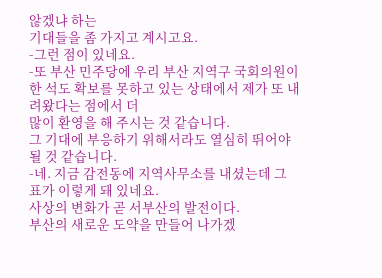않겠냐 하는
기대들을 좀 가지고 계시고요.
-그런 점이 있네요.
-또 부산 민주당에 우리 부산 지역구 국회의원이 한 석도 확보를 못하고 있는 상태에서 제가 또 내려왔다는 점에서 더
많이 환영을 해 주시는 것 같습니다.
그 기대에 부응하기 위해서라도 열심히 뛰어야 될 것 같습니다.
-네. 지금 감전동에 지역사무소를 내셨는데 그 표가 이렇게 돼 있네요.
사상의 변화가 곧 서부산의 발전이다.
부산의 새로운 도약을 만들어 나가겠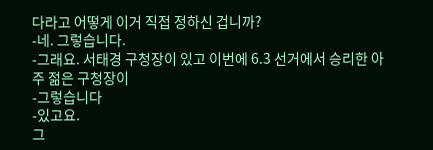다라고 어떻게 이거 직접 정하신 겁니까?
-네. 그렇습니다.
-그래요. 서태경 구청장이 있고 이번에 6.3 선거에서 승리한 아주 젊은 구청장이
-그렇습니다
-있고요.
그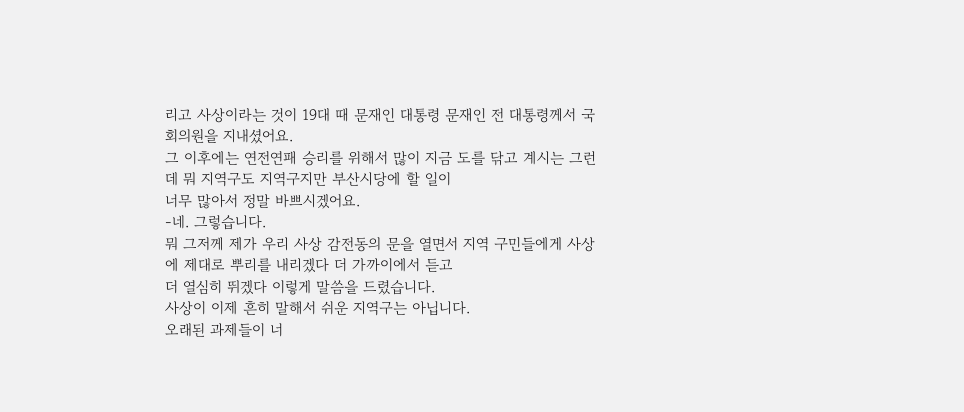리고 사상이라는 것이 19대 때 문재인 대통령 문재인 전 대통령께서 국회의원을 지내셨어요.
그 이후에는 연전연패 승리를 위해서 많이 지금 도를 닦고 계시는 그런데 뭐 지역구도 지역구지만 부산시당에 할 일이
너무 많아서 정말 바쁘시겠어요.
-네. 그렇습니다.
뭐 그저께 제가 우리 사상 감전동의 문을 열면서 지역 구민들에게 사상에 제대로 뿌리를 내리겠다 더 가까이에서 듣고
더 열심히 뛰겠다 이렇게 말씀을 드렸습니다.
사상이 이제 흔히 말해서 쉬운 지역구는 아닙니다.
오래된 과제들이 너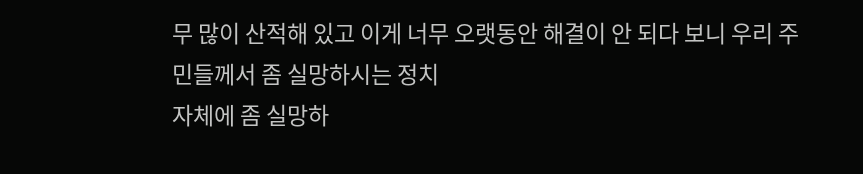무 많이 산적해 있고 이게 너무 오랫동안 해결이 안 되다 보니 우리 주민들께서 좀 실망하시는 정치
자체에 좀 실망하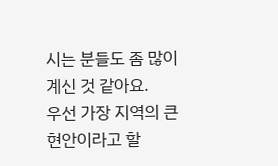시는 분들도 좀 많이 계신 것 같아요.
우선 가장 지역의 큰 현안이라고 할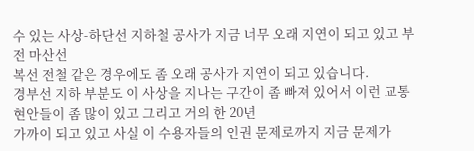수 있는 사상-하단선 지하철 공사가 지금 너무 오래 지연이 되고 있고 부전 마산선
복선 전철 같은 경우에도 좀 오래 공사가 지연이 되고 있습니다.
경부선 지하 부분도 이 사상을 지나는 구간이 좀 빠져 있어서 이런 교통 현안들이 좀 많이 있고 그리고 거의 한 20년
가까이 되고 있고 사실 이 수용자들의 인권 문제로까지 지금 문제가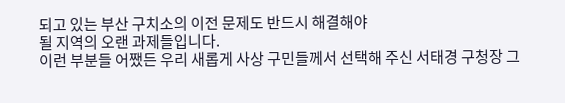되고 있는 부산 구치소의 이전 문제도 반드시 해결해야
될 지역의 오랜 과제들입니다.
이런 부분들 어쨌든 우리 새롭게 사상 구민들께서 선택해 주신 서태경 구청장 그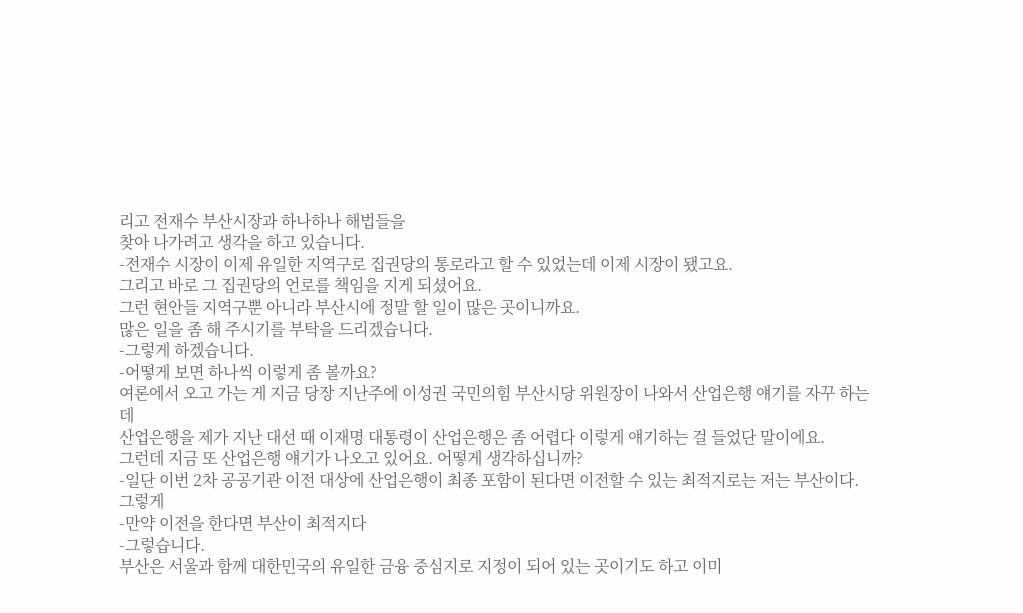리고 전재수 부산시장과 하나하나 해법들을
찾아 나가려고 생각을 하고 있습니다.
-전재수 시장이 이제 유일한 지역구로 집권당의 통로라고 할 수 있었는데 이제 시장이 됐고요.
그리고 바로 그 집권당의 언로를 책임을 지게 되셨어요.
그런 현안들 지역구뿐 아니라 부산시에 정말 할 일이 많은 곳이니까요.
많은 일을 좀 해 주시기를 부탁을 드리겠습니다.
-그렇게 하겠습니다.
-어떻게 보면 하나씩 이렇게 좀 볼까요?
여론에서 오고 가는 게 지금 당장 지난주에 이성권 국민의힘 부산시당 위원장이 나와서 산업은행 얘기를 자꾸 하는데
산업은행을 제가 지난 대선 때 이재명 대통령이 산업은행은 좀 어렵다 이렇게 얘기하는 걸 들었단 말이에요.
그런데 지금 또 산업은행 얘기가 나오고 있어요. 어떻게 생각하십니까?
-일단 이번 2차 공공기관 이전 대상에 산업은행이 최종 포함이 된다면 이전할 수 있는 최적지로는 저는 부산이다.
그렇게
-만약 이전을 한다면 부산이 최적지다
-그렇습니다.
부산은 서울과 함께 대한민국의 유일한 금융 중심지로 지정이 되어 있는 곳이기도 하고 이미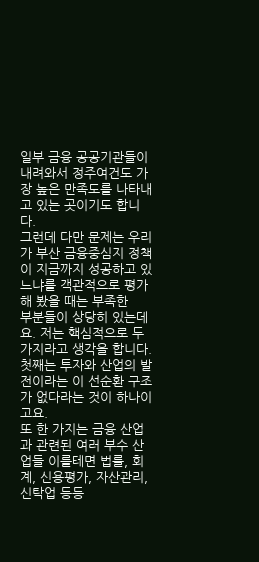일부 금융 공공기관들이
내려와서 정주여건도 가장 높은 만족도를 나타내고 있는 곳이기도 합니다.
그런데 다만 문제는 우리가 부산 금융중심지 정책이 지금까지 성공하고 있느냐를 객관적으로 평가해 봤을 때는 부족한
부분들이 상당히 있는데요. 저는 핵심적으로 두 가지라고 생각을 합니다.
첫째는 투자와 산업의 발전이라는 이 선순환 구조가 없다라는 것이 하나이고요.
또 한 가지는 금융 산업과 관련된 여러 부수 산업들 이를테면 법률, 회계, 신용평가, 자산관리, 신탁업 등등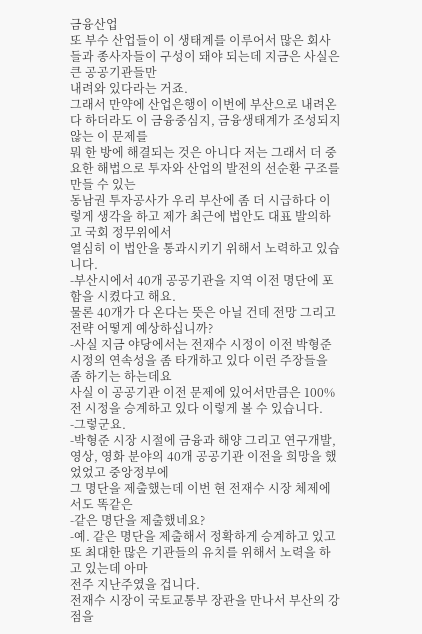금융산업
또 부수 산업들이 이 생태계를 이루어서 많은 회사들과 종사자들이 구성이 돼야 되는데 지금은 사실은 큰 공공기관들만
내려와 있다라는 거죠.
그래서 만약에 산업은행이 이번에 부산으로 내려온다 하더라도 이 금융중심지, 금융생태계가 조성되지 않는 이 문제를
뭐 한 방에 해결되는 것은 아니다 저는 그래서 더 중요한 해법으로 투자와 산업의 발전의 선순환 구조를 만들 수 있는
동남권 투자공사가 우리 부산에 좀 더 시급하다 이렇게 생각을 하고 제가 최근에 법안도 대표 발의하고 국회 정무위에서
열심히 이 법안을 통과시키기 위해서 노력하고 있습니다.
-부산시에서 40개 공공기관을 지역 이전 명단에 포함을 시켰다고 해요.
물론 40개가 다 온다는 뜻은 아닐 건데 전망 그리고 전략 어떻게 예상하십니까?
-사실 지금 야당에서는 전재수 시정이 이전 박형준 시정의 연속성을 좀 타개하고 있다 이런 주장들을 좀 하기는 하는데요
사실 이 공공기관 이전 문제에 있어서만큼은 100% 전 시정을 승계하고 있다 이렇게 볼 수 있습니다.
-그렇군요.
-박형준 시장 시절에 금융과 해양 그리고 연구개발, 영상, 영화 분야의 40개 공공기관 이전을 희망을 했었었고 중앙정부에
그 명단을 제출했는데 이번 현 전재수 시장 체제에서도 똑같은
-같은 명단을 제출했네요?
-예. 같은 명단을 제출해서 정확하게 승계하고 있고 또 최대한 많은 기관들의 유치를 위해서 노력을 하고 있는데 아마
전주 지난주였을 겁니다.
전재수 시장이 국토교통부 장관을 만나서 부산의 강점을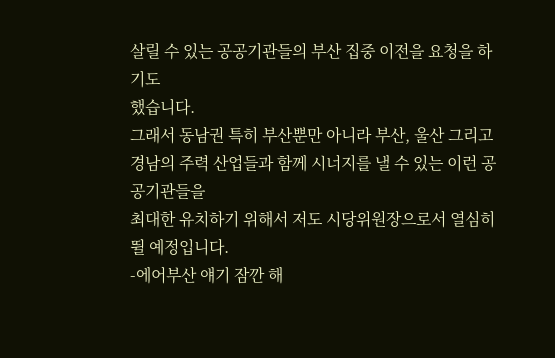살릴 수 있는 공공기관들의 부산 집중 이전을 요청을 하기도
했습니다.
그래서 동남권 특히 부산뿐만 아니라 부산, 울산 그리고 경남의 주력 산업들과 함께 시너지를 낼 수 있는 이런 공공기관들을
최대한 유치하기 위해서 저도 시당위원장으로서 열심히 뛸 예정입니다.
-에어부산 얘기 잠깐 해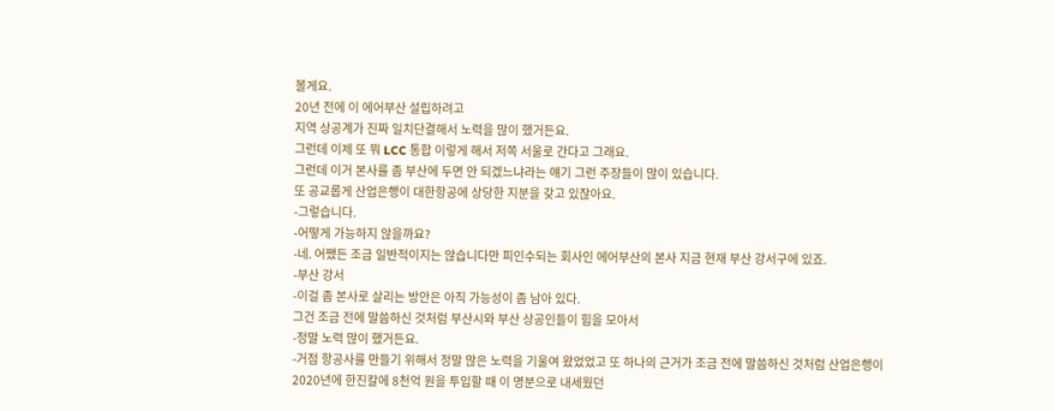볼게요.
20년 전에 이 에어부산 설립하려고
지역 상공계가 진짜 일치단결해서 노력을 많이 했거든요.
그런데 이제 또 뭐 LCC 통합 이렇게 해서 저쪽 서울로 간다고 그래요.
그런데 이거 본사를 좀 부산에 두면 안 되겠느냐라는 얘기 그런 주장들이 많이 있습니다.
또 공교롭게 산업은행이 대한항공에 상당한 지분을 갖고 있잖아요.
-그렇습니다.
-어떻게 가능하지 않을까요?
-네. 어쨌든 조금 일반적이지는 않습니다만 피인수되는 회사인 에어부산의 본사 지금 현재 부산 강서구에 있죠.
-부산 강서
-이걸 좀 본사로 살리는 방안은 아직 가능성이 좀 남아 있다.
그건 조금 전에 말씀하신 것처럼 부산시와 부산 상공인들이 힘을 모아서
-정말 노력 많이 했거든요.
-거점 항공사를 만들기 위해서 정말 많은 노력을 기울여 왔었었고 또 하나의 근거가 조금 전에 말씀하신 것처럼 산업은행이
2020년에 한진칼에 8천억 원을 투입할 때 이 명분으로 내세웠던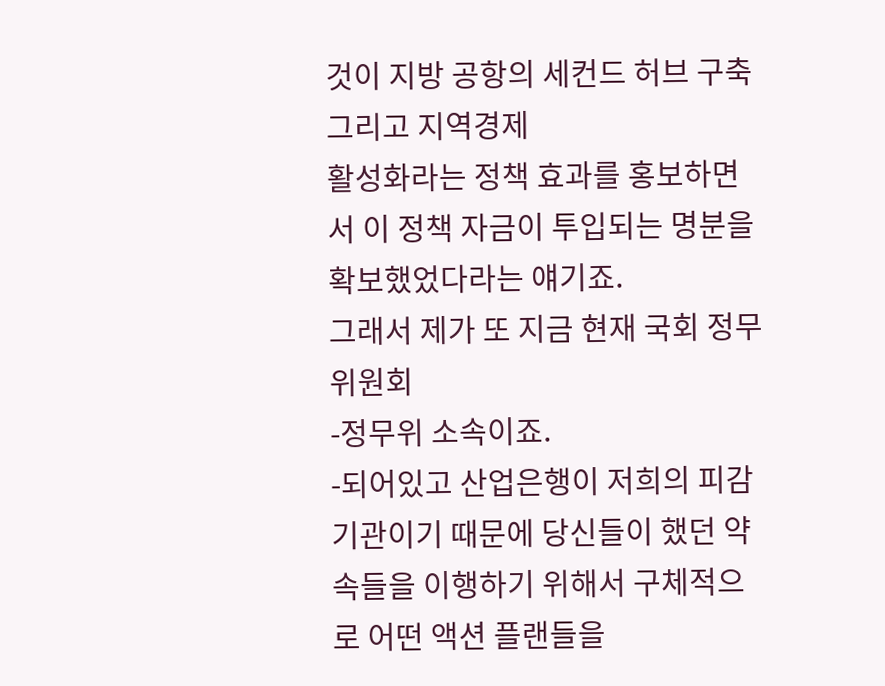것이 지방 공항의 세컨드 허브 구축 그리고 지역경제
활성화라는 정책 효과를 홍보하면서 이 정책 자금이 투입되는 명분을 확보했었다라는 얘기죠.
그래서 제가 또 지금 현재 국회 정무위원회
-정무위 소속이죠.
-되어있고 산업은행이 저희의 피감기관이기 때문에 당신들이 했던 약속들을 이행하기 위해서 구체적으로 어떤 액션 플랜들을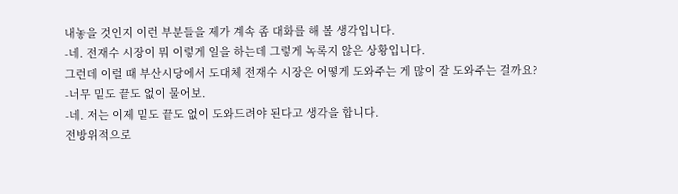내놓을 것인지 이런 부분들을 제가 계속 좀 대화를 해 볼 생각입니다.
-네. 전재수 시장이 뭐 이렇게 일을 하는데 그렇게 녹록지 않은 상황입니다.
그런데 이럴 때 부산시당에서 도대체 전재수 시장은 어떻게 도와주는 게 많이 잘 도와주는 걸까요?
-너무 밑도 끝도 없이 물어보.
-네. 저는 이제 밑도 끝도 없이 도와드려야 된다고 생각을 합니다.
전방위적으로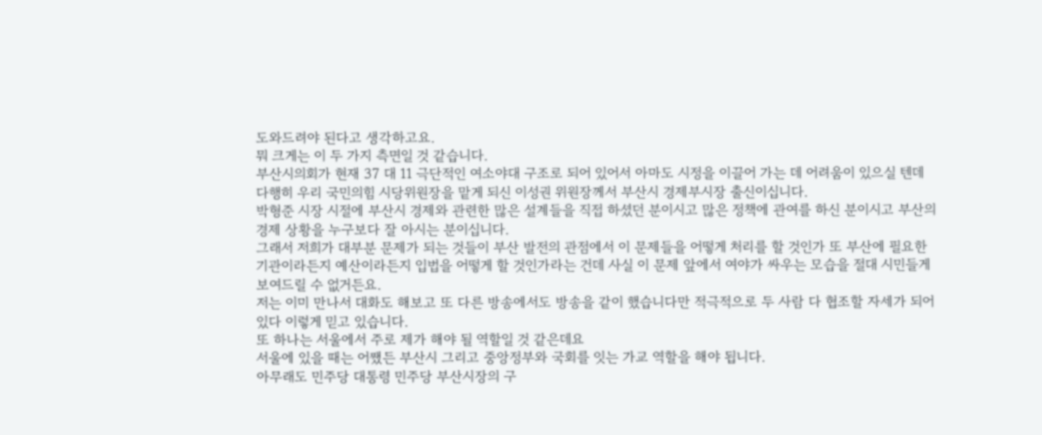도와드려야 된다고 생각하고요.
뭐 크게는 이 두 가지 측면일 것 같습니다.
부산시의회가 현재 37 대 11 극단적인 여소야대 구조로 되어 있어서 아마도 시정을 이끌어 가는 데 어려움이 있으실 텐데
다행히 우리 국민의힘 시당위원장을 맡게 되신 이성권 위원장께서 부산시 경제부시장 출신이십니다.
박형준 시장 시절에 부산시 경제와 관련한 많은 설계들을 직접 하셨던 분이시고 많은 정책에 관여를 하신 분이시고 부산의
경제 상황을 누구보다 잘 아시는 분이십니다.
그래서 저희가 대부분 문제가 되는 것들이 부산 발전의 관점에서 이 문제들을 어떻게 처리를 할 것인가 또 부산에 필요한
기관이라든지 예산이라든지 입법을 어떻게 할 것인가라는 건데 사실 이 문제 앞에서 여야가 싸우는 모습을 절대 시민들게
보여드릴 수 없거든요.
저는 이미 만나서 대화도 해보고 또 다른 방송에서도 방송을 같이 했습니다만 적극적으로 두 사람 다 협조할 자세가 되어
있다 이렇게 믿고 있습니다.
또 하나는 서울에서 주로 제가 해야 될 역할일 것 같은데요
서울에 있을 때는 어쨌든 부산시 그리고 중앙정부와 국회를 잇는 가교 역할을 해야 됩니다.
아무래도 민주당 대통령 민주당 부산시장의 구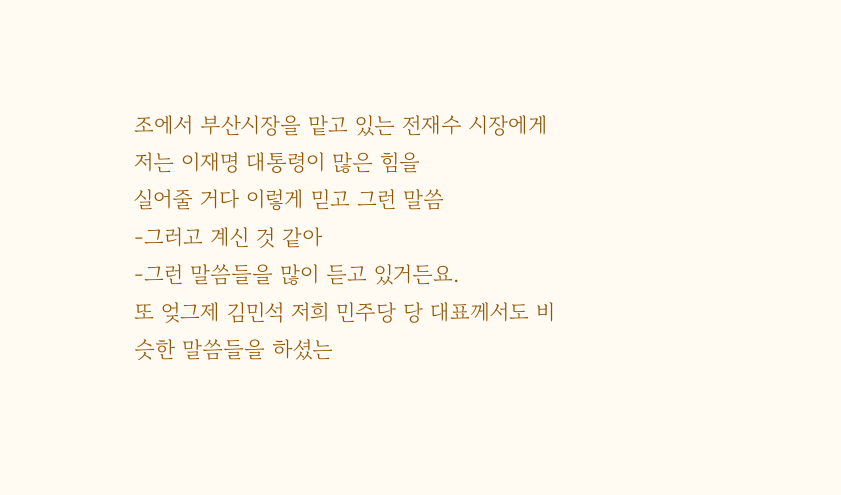조에서 부산시장을 맡고 있는 전재수 시장에게 저는 이재명 대통령이 많은 힘을
실어줄 거다 이렇게 믿고 그런 말씀
-그러고 계신 것 같아
-그런 말씀들을 많이 듣고 있거든요.
또 엊그제 김민석 저희 민주당 당 대표께서도 비슷한 말씀들을 하셨는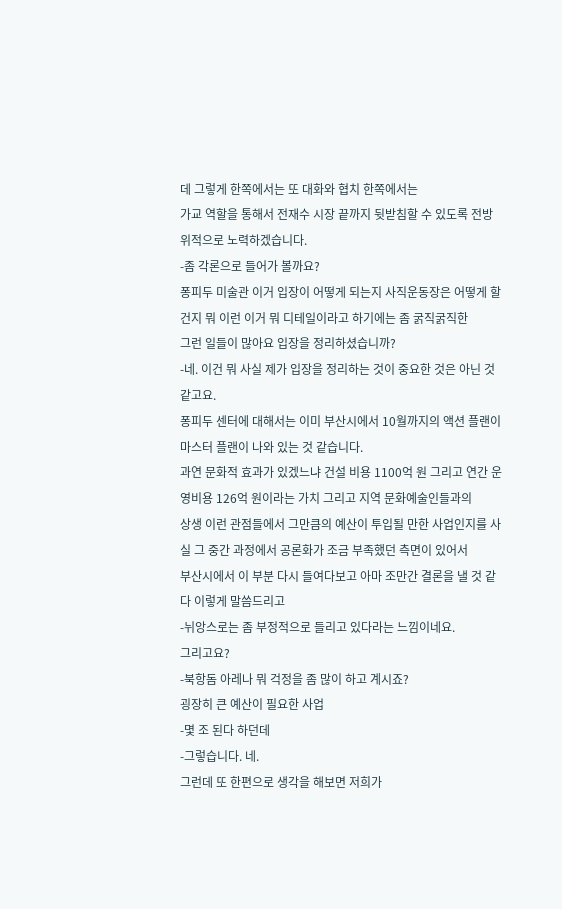데 그렇게 한쪽에서는 또 대화와 협치 한쪽에서는
가교 역할을 통해서 전재수 시장 끝까지 뒷받침할 수 있도록 전방위적으로 노력하겠습니다.
-좀 각론으로 들어가 볼까요?
퐁피두 미술관 이거 입장이 어떻게 되는지 사직운동장은 어떻게 할 건지 뭐 이런 이거 뭐 디테일이라고 하기에는 좀 굵직굵직한
그런 일들이 많아요 입장을 정리하셨습니까?
-네. 이건 뭐 사실 제가 입장을 정리하는 것이 중요한 것은 아닌 것 같고요.
퐁피두 센터에 대해서는 이미 부산시에서 10월까지의 액션 플랜이 마스터 플랜이 나와 있는 것 같습니다.
과연 문화적 효과가 있겠느냐 건설 비용 1100억 원 그리고 연간 운영비용 126억 원이라는 가치 그리고 지역 문화예술인들과의
상생 이런 관점들에서 그만큼의 예산이 투입될 만한 사업인지를 사실 그 중간 과정에서 공론화가 조금 부족했던 측면이 있어서
부산시에서 이 부분 다시 들여다보고 아마 조만간 결론을 낼 것 같다 이렇게 말씀드리고
-뉘앙스로는 좀 부정적으로 들리고 있다라는 느낌이네요.
그리고요?
-북항돔 아레나 뭐 걱정을 좀 많이 하고 계시죠?
굉장히 큰 예산이 필요한 사업
-몇 조 된다 하던데
-그렇습니다. 네.
그런데 또 한편으로 생각을 해보면 저희가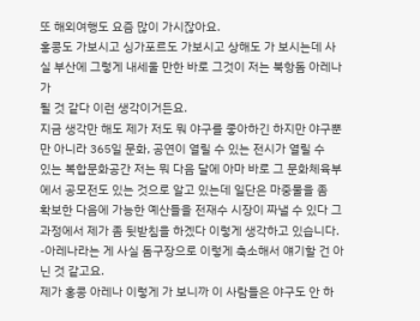또 해외여행도 요즘 많이 가시잖아요.
홍콩도 가보시고 싱가포르도 가보시고 상해도 가 보시는데 사실 부산에 그렇게 내세울 만한 바로 그것이 저는 북항돔 아레나가
될 것 같다 이런 생각이거든요.
지금 생각만 해도 제가 저도 뭐 야구를 좋아하긴 하지만 야구뿐만 아니라 365일 문화, 공연이 열릴 수 있는 전시가 열릴 수
있는 복합문화공간 저는 뭐 다음 달에 아마 바로 그 문화체육부에서 공모전도 있는 것으로 알고 있는데 일단은 마중물을 좀
확보한 다음에 가능한 예산들을 전재수 시장이 짜낼 수 있다 그 과정에서 제가 좀 뒷받침을 하겠다 이렇게 생각하고 있습니다.
-아레나라는 게 사실 돔구장으로 이렇게 축소해서 얘기할 건 아닌 것 같고요.
제가 홍콩 아레나 이렇게 가 보니까 이 사람들은 야구도 안 하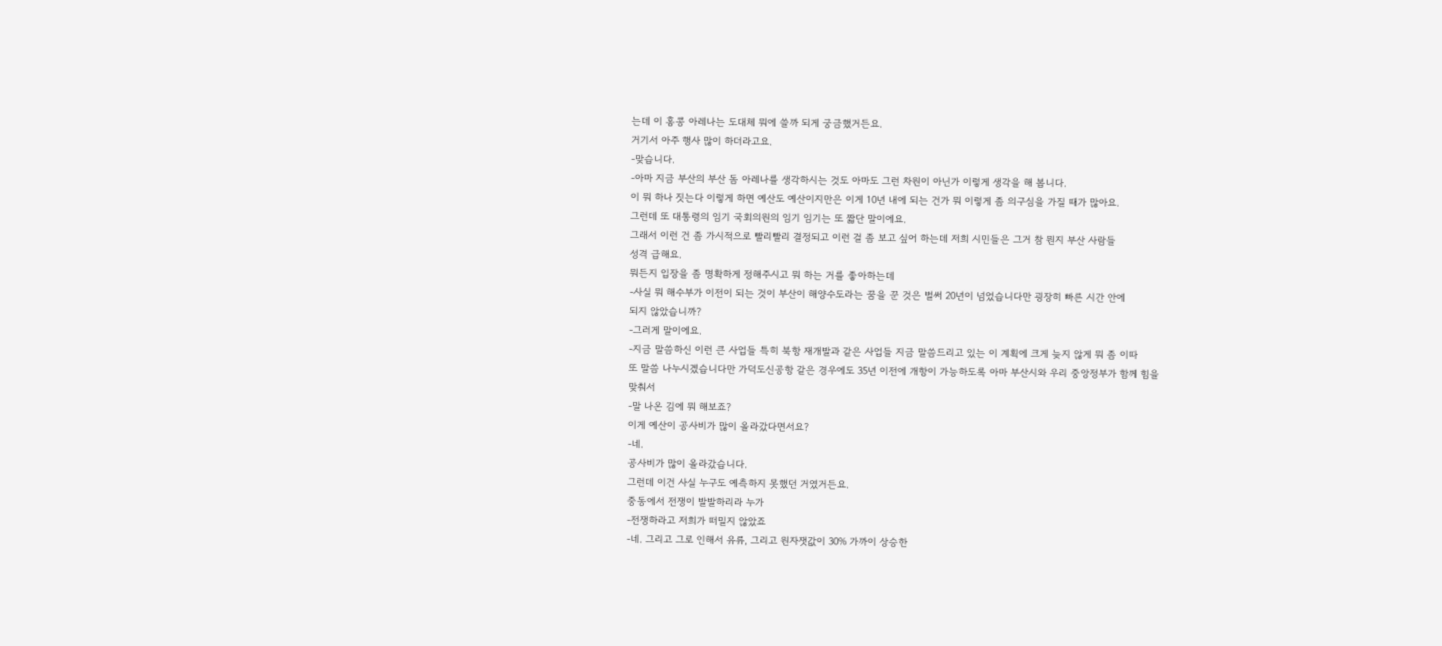는데 이 홍콩 아레나는 도대체 뭐에 쓸까 되게 궁금했거든요.
거기서 아주 행사 많이 하더라고요.
-맞습니다.
-아마 지금 부산의 부산 돔 아레나를 생각하시는 것도 아마도 그런 차원이 아닌가 이렇게 생각을 해 봅니다.
이 뭐 하나 짓는다 이렇게 하면 예산도 예산이지만은 이게 10년 내에 되는 건가 뭐 이렇게 좀 의구심을 가질 때가 많아요.
그런데 또 대통령의 임기 국회의원의 임기 임기는 또 짧단 말이에요.
그래서 이런 건 좀 가시적으로 빨리빨리 결정되고 이런 걸 좀 보고 싶어 하는데 저희 시민들은 그거 참 뭔지 부산 사람들
성격 급해요.
뭐든지 입장을 좀 명확하게 정해주시고 뭐 하는 거를 좋아하는데
-사실 뭐 해수부가 이전이 되는 것이 부산이 해양수도라는 꿈을 꾼 것은 벌써 20년이 넘었습니다만 굉장히 빠른 시간 안에
되지 않았습니까?
-그러게 말이에요.
-지금 말씀하신 이런 큰 사업들 특히 북항 재개발과 같은 사업들 지금 말씀드리고 있는 이 계획에 크게 늦지 않게 뭐 좀 이따
또 말씀 나누시겠습니다만 가덕도신공항 같은 경우에도 35년 이전에 개항이 가능하도록 아마 부산시와 우리 중앙정부가 함께 힘을
맞춰서
-말 나온 김에 뭐 해보죠?
이게 예산이 공사비가 많이 올라갔다면서요?
-네.
공사비가 많이 올라갔습니다.
그런데 이건 사실 누구도 예측하지 못했던 거였거든요.
중동에서 전쟁이 발발하리라 누가
-전쟁하라고 저희가 떠밀지 않았죠
-네. 그리고 그로 인해서 유류, 그리고 원자잿값이 30% 가까이 상승한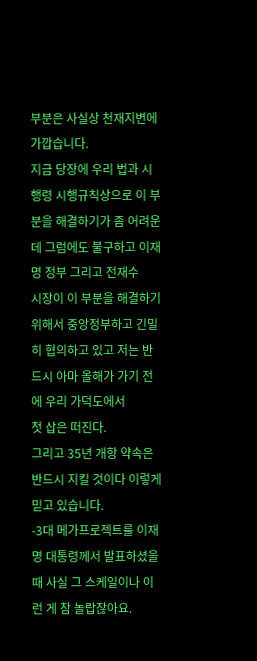부분은 사실상 천재지변에 가깝습니다.
지금 당장에 우리 법과 시행령 시행규칙상으로 이 부분을 해결하기가 좀 어려운데 그럼에도 불구하고 이재명 정부 그리고 전재수
시장이 이 부분을 해결하기 위해서 중앙정부하고 긴밀히 협의하고 있고 저는 반드시 아마 올해가 가기 전에 우리 가덕도에서
첫 삽은 떠진다.
그리고 35년 개항 약속은 반드시 지킬 것이다 이렇게 믿고 있습니다.
-3대 메가프로젝트를 이재명 대통령께서 발표하셨을 때 사실 그 스케일이나 이런 게 참 놀랍잖아요.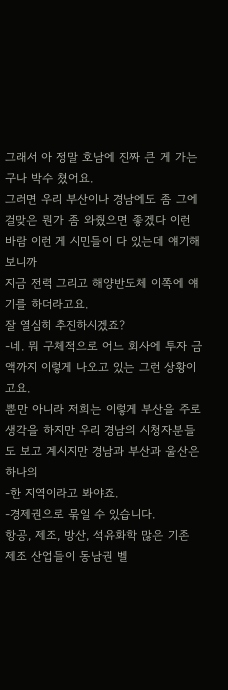그래서 아 정말 호남에 진짜 큰 게 가는구나 박수 쳤어요.
그러면 우리 부산이나 경남에도 좀 그에 걸맞은 뭔가 좀 와줬으면 좋겠다 이런 바람 이런 게 시민들이 다 있는데 얘기해 보니까
지금 전력 그리고 해양반도체 이쪽에 얘기를 하더라고요.
잘 열심히 추진하시겠죠?
-네. 뭐 구체적으로 어느 회사에 투자 금액까지 이렇게 나오고 있는 그런 상황이고요.
뿐만 아니라 저희는 이렇게 부산을 주로 생각을 하지만 우리 경남의 시청자분들도 보고 계시지만 경남과 부산과 울산은 하나의
-한 지역이라고 봐야죠.
-경제권으로 묶일 수 있습니다.
항공, 제조, 방산, 석유화학 많은 기존 제조 산업들이 동남권 벨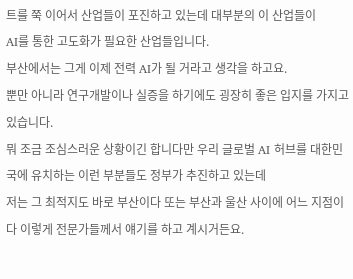트를 쭉 이어서 산업들이 포진하고 있는데 대부분의 이 산업들이
AI를 통한 고도화가 필요한 산업들입니다.
부산에서는 그게 이제 전력 AI가 될 거라고 생각을 하고요.
뿐만 아니라 연구개발이나 실증을 하기에도 굉장히 좋은 입지를 가지고 있습니다.
뭐 조금 조심스러운 상황이긴 합니다만 우리 글로벌 AI 허브를 대한민국에 유치하는 이런 부분들도 정부가 추진하고 있는데
저는 그 최적지도 바로 부산이다 또는 부산과 울산 사이에 어느 지점이다 이렇게 전문가들께서 얘기를 하고 계시거든요.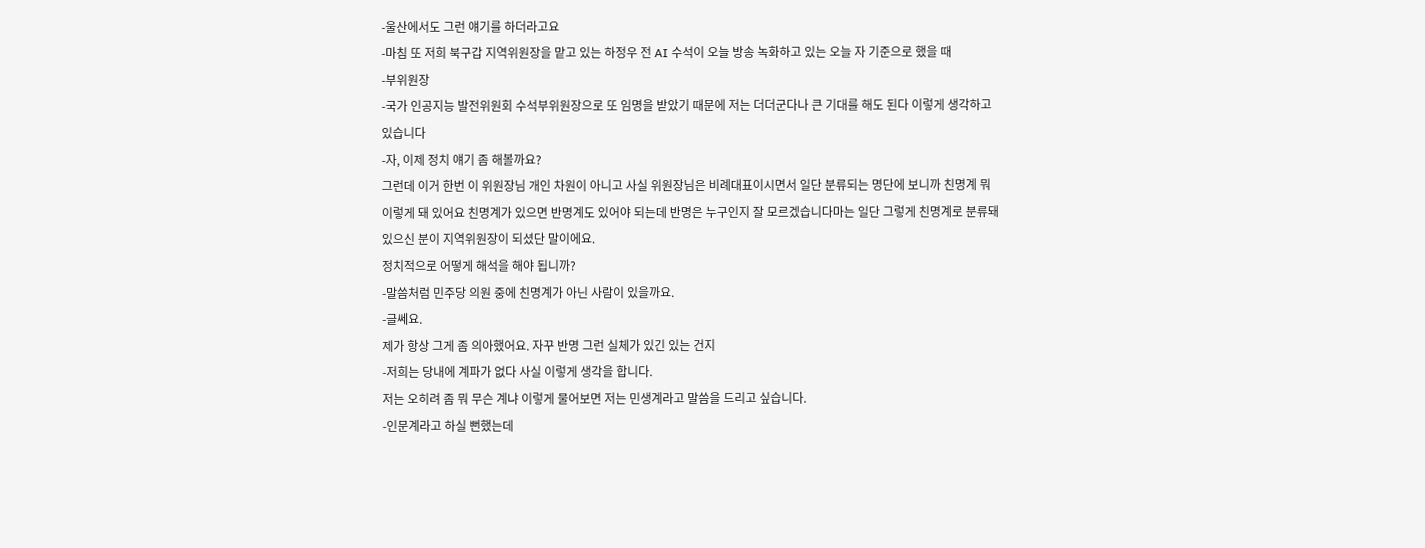-울산에서도 그런 얘기를 하더라고요
-마침 또 저희 북구갑 지역위원장을 맡고 있는 하정우 전 AI 수석이 오늘 방송 녹화하고 있는 오늘 자 기준으로 했을 때
-부위원장
-국가 인공지능 발전위원회 수석부위원장으로 또 임명을 받았기 때문에 저는 더더군다나 큰 기대를 해도 된다 이렇게 생각하고
있습니다
-자, 이제 정치 얘기 좀 해볼까요?
그런데 이거 한번 이 위원장님 개인 차원이 아니고 사실 위원장님은 비례대표이시면서 일단 분류되는 명단에 보니까 친명계 뭐
이렇게 돼 있어요 친명계가 있으면 반명계도 있어야 되는데 반명은 누구인지 잘 모르겠습니다마는 일단 그렇게 친명계로 분류돼
있으신 분이 지역위원장이 되셨단 말이에요.
정치적으로 어떻게 해석을 해야 됩니까?
-말씀처럼 민주당 의원 중에 친명계가 아닌 사람이 있을까요.
-글쎄요.
제가 항상 그게 좀 의아했어요. 자꾸 반명 그런 실체가 있긴 있는 건지
-저희는 당내에 계파가 없다 사실 이렇게 생각을 합니다.
저는 오히려 좀 뭐 무슨 계냐 이렇게 물어보면 저는 민생계라고 말씀을 드리고 싶습니다.
-인문계라고 하실 뻔했는데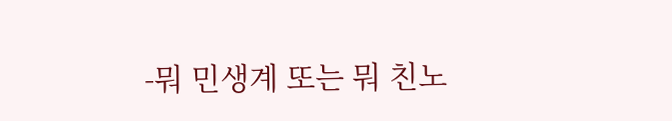-뭐 민생계 또는 뭐 친노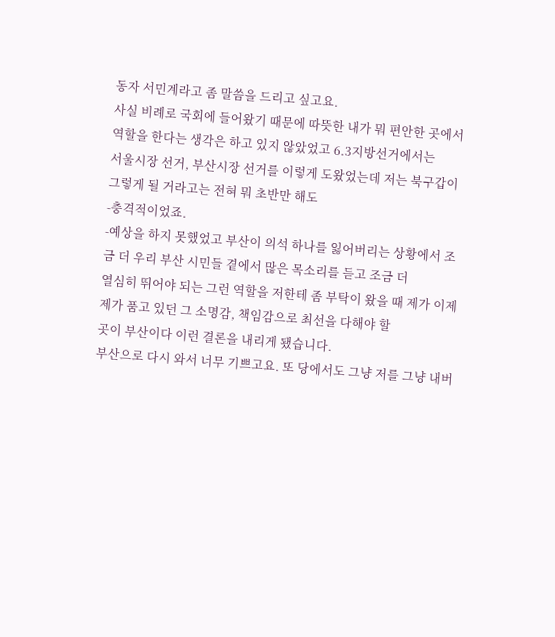동자 서민계라고 좀 말씀을 드리고 싶고요.
사실 비례로 국회에 들어왔기 때문에 따뜻한 내가 뭐 편안한 곳에서 역할을 한다는 생각은 하고 있지 않았었고 6.3지방선거에서는
서울시장 선거, 부산시장 선거를 이렇게 도왔었는데 저는 북구갑이 그렇게 될 거라고는 전혀 뭐 초반만 해도
-충격적이었죠.
-예상을 하지 못했었고 부산이 의석 하나를 잃어버리는 상황에서 조금 더 우리 부산 시민들 곁에서 많은 목소리를 듣고 조금 더
열심히 뛰어야 되는 그런 역할을 저한테 좀 부탁이 왔을 때 제가 이제 제가 품고 있던 그 소명감, 책임감으로 최선을 다해야 할
곳이 부산이다 이런 결론을 내리게 됐습니다.
부산으로 다시 와서 너무 기쁘고요. 또 당에서도 그냥 저를 그냥 내버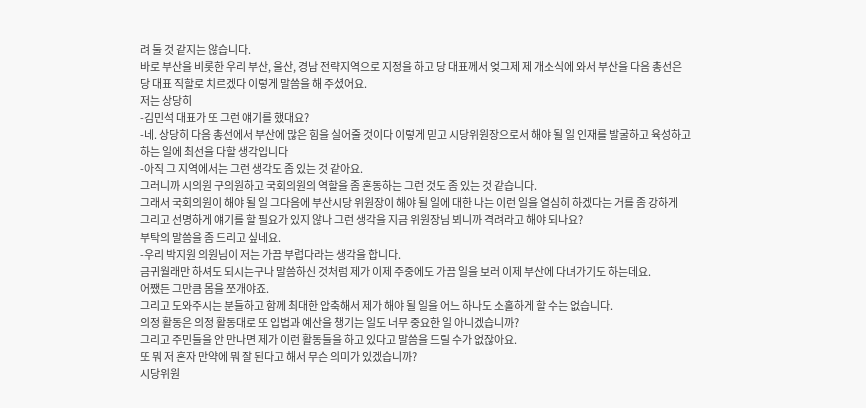려 둘 것 같지는 않습니다.
바로 부산을 비롯한 우리 부산, 울산, 경남 전략지역으로 지정을 하고 당 대표께서 엊그제 제 개소식에 와서 부산을 다음 총선은
당 대표 직할로 치르겠다 이렇게 말씀을 해 주셨어요.
저는 상당히
-김민석 대표가 또 그런 얘기를 했대요?
-네. 상당히 다음 총선에서 부산에 많은 힘을 실어줄 것이다 이렇게 믿고 시당위원장으로서 해야 될 일 인재를 발굴하고 육성하고
하는 일에 최선을 다할 생각입니다
-아직 그 지역에서는 그런 생각도 좀 있는 것 같아요.
그러니까 시의원 구의원하고 국회의원의 역할을 좀 혼동하는 그런 것도 좀 있는 것 같습니다.
그래서 국회의원이 해야 될 일 그다음에 부산시당 위원장이 해야 될 일에 대한 나는 이런 일을 열심히 하겠다는 거를 좀 강하게
그리고 선명하게 얘기를 할 필요가 있지 않나 그런 생각을 지금 위원장님 뵈니까 격려라고 해야 되나요?
부탁의 말씀을 좀 드리고 싶네요.
-우리 박지원 의원님이 저는 가끔 부럽다라는 생각을 합니다.
금귀월래만 하셔도 되시는구나 말씀하신 것처럼 제가 이제 주중에도 가끔 일을 보러 이제 부산에 다녀가기도 하는데요.
어쨌든 그만큼 몸을 쪼개야죠.
그리고 도와주시는 분들하고 함께 최대한 압축해서 제가 해야 될 일을 어느 하나도 소홀하게 할 수는 없습니다.
의정 활동은 의정 활동대로 또 입법과 예산을 챙기는 일도 너무 중요한 일 아니겠습니까?
그리고 주민들을 안 만나면 제가 이런 활동들을 하고 있다고 말씀을 드릴 수가 없잖아요.
또 뭐 저 혼자 만약에 뭐 잘 된다고 해서 무슨 의미가 있겠습니까?
시당위원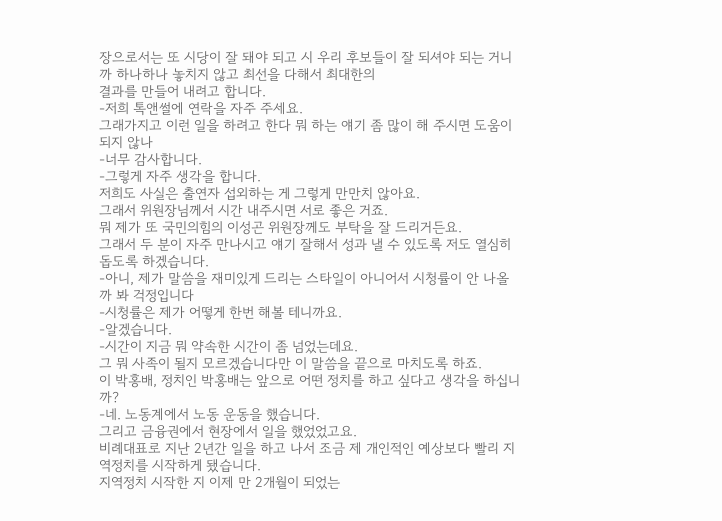장으로서는 또 시당이 잘 돼야 되고 시 우리 후보들이 잘 되셔야 되는 거니까 하나하나 놓치지 않고 최선을 다해서 최대한의
결과를 만들어 내려고 합니다.
-저희 톡앤썰에 연락을 자주 주세요.
그래가지고 이런 일을 하려고 한다 뭐 하는 얘기 좀 많이 해 주시면 도움이 되지 않나
-너무 감사합니다.
-그렇게 자주 생각을 합니다.
저희도 사실은 출연자 섭외하는 게 그렇게 만만치 않아요.
그래서 위원장님께서 시간 내주시면 서로 좋은 거죠.
뭐 제가 또 국민의힘의 이성곤 위원장께도 부탁을 잘 드리거든요.
그래서 두 분이 자주 만나시고 얘기 잘해서 성과 낼 수 있도록 저도 열심히 돕도록 하겠습니다.
-아니, 제가 말씀을 재미있게 드리는 스타일이 아니어서 시청률이 안 나올까 봐 걱정입니다
-시청률은 제가 어떻게 한번 해볼 테니까요.
-알겠습니다.
-시간이 지금 뭐 약속한 시간이 좀 넘었는데요.
그 뭐 사족이 될지 모르겠습니다만 이 말씀을 끝으로 마치도록 하죠.
이 박홍배, 정치인 박홍배는 앞으로 어떤 정치를 하고 싶다고 생각을 하십니까?
-네. 노동계에서 노동 운동을 했습니다.
그리고 금융권에서 현장에서 일을 했었었고요.
비례대표로 지난 2년간 일을 하고 나서 조금 제 개인적인 예상보다 빨리 지역정치를 시작하게 됐습니다.
지역정치 시작한 지 이제 만 2개월이 되었는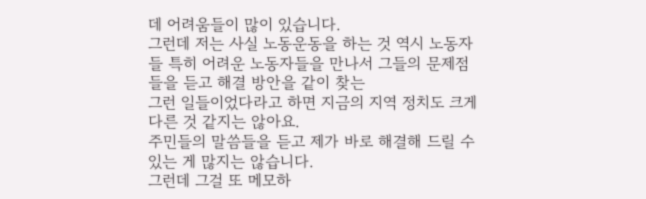데 어려움들이 많이 있습니다.
그런데 저는 사실 노동운동을 하는 것 역시 노동자들 특히 어려운 노동자들을 만나서 그들의 문제점들을 듣고 해결 방안을 같이 찾는
그런 일들이었다라고 하면 지금의 지역 정치도 크게 다른 것 같지는 않아요.
주민들의 말씀들을 듣고 제가 바로 해결해 드릴 수 있는 게 많지는 않습니다.
그런데 그걸 또 메모하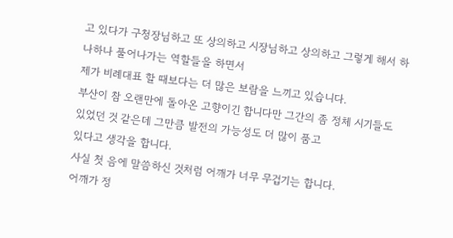고 있다가 구청장님하고 또 상의하고 시장님하고 상의하고 그렇게 해서 하나하나 풀어나가는 역할들을 하면서
제가 비례대표 할 때보다는 더 많은 보람을 느끼고 있습니다.
부산이 참 오랜만에 돌아온 고향이긴 합니다만 그간의 좀 정체 시기들도 있었던 것 같은데 그만큼 발전의 가능성도 더 많이 품고
있다고 생각을 합니다.
사실 첫 음에 말씀하신 것처럼 어깨가 너무 무겁기는 합니다.
어깨가 정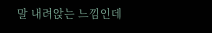말 내려앉는 느낌인데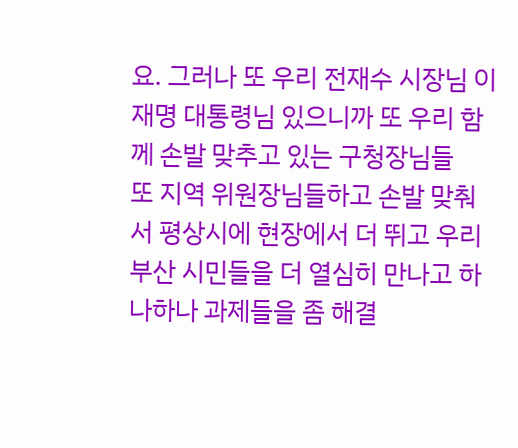요. 그러나 또 우리 전재수 시장님 이재명 대통령님 있으니까 또 우리 함께 손발 맞추고 있는 구청장님들
또 지역 위원장님들하고 손발 맞춰서 평상시에 현장에서 더 뛰고 우리 부산 시민들을 더 열심히 만나고 하나하나 과제들을 좀 해결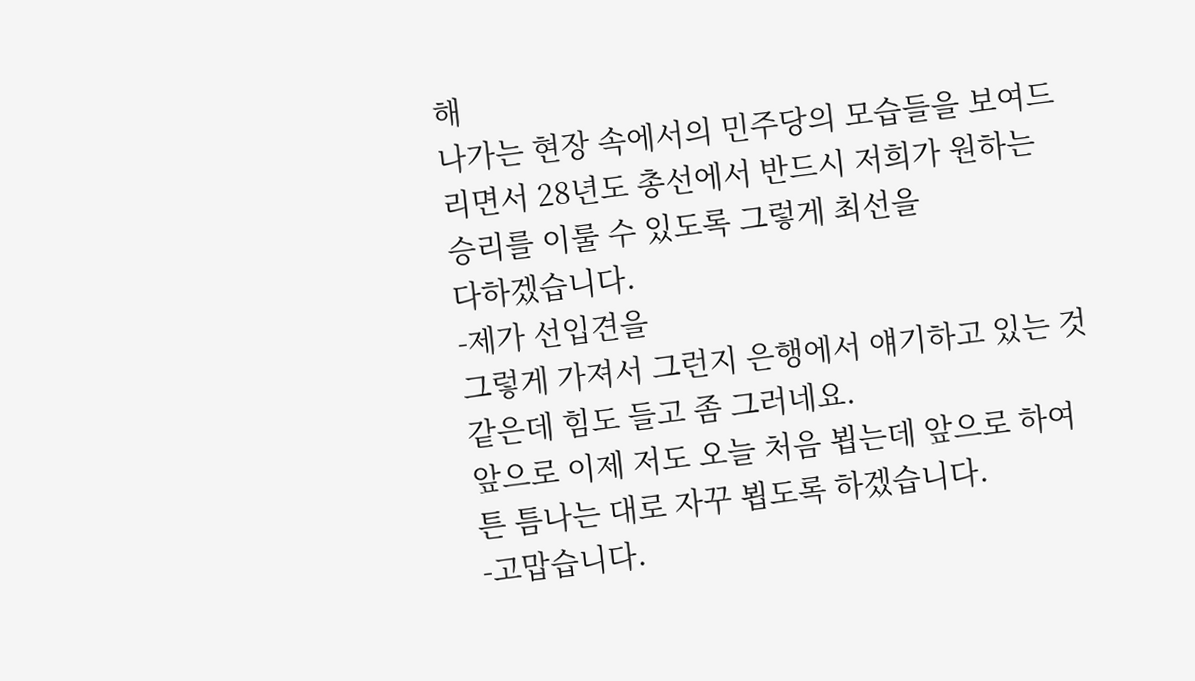해
나가는 현장 속에서의 민주당의 모습들을 보여드리면서 28년도 총선에서 반드시 저희가 원하는 승리를 이룰 수 있도록 그렇게 최선을
다하겠습니다.
-제가 선입견을
그렇게 가져서 그런지 은행에서 얘기하고 있는 것 같은데 힘도 들고 좀 그러네요.
앞으로 이제 저도 오늘 처음 뵙는데 앞으로 하여튼 틈나는 대로 자꾸 뵙도록 하겠습니다.
-고맙습니다.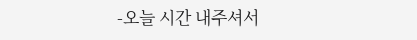-오늘 시간 내주셔서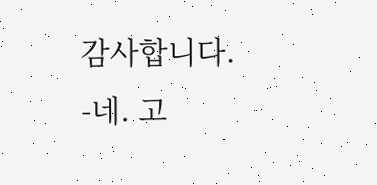감사합니다.
-네. 고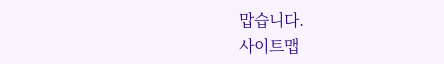맙습니다.
사이트맵